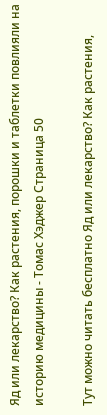Яд или лекарство? Как растения, порошки и таблетки повлияли на историю медицины - Томас Хэджер Страница 50

Тут можно читать бесплатно Яд или лекарство? Как растения,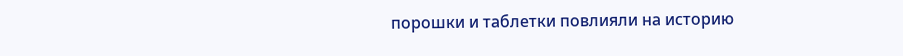порошки и таблетки повлияли на историю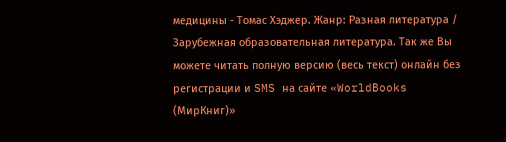медицины - Томас Хэджер. Жанр: Разная литература / Зарубежная образовательная литература. Так же Вы можете читать полную версию (весь текст) онлайн без регистрации и SMS на сайте «WorldBooks (МирКниг)»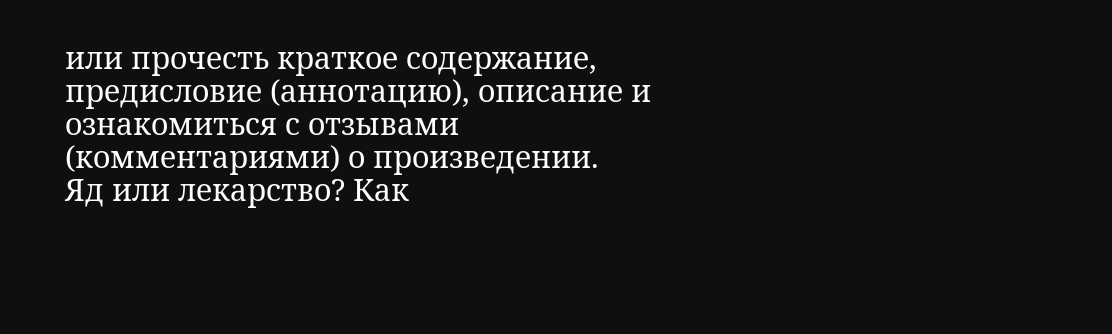или прочесть краткое содержание, предисловие (аннотацию), описание и ознакомиться с отзывами (комментариями) о произведении.
Яд или лекарство? Как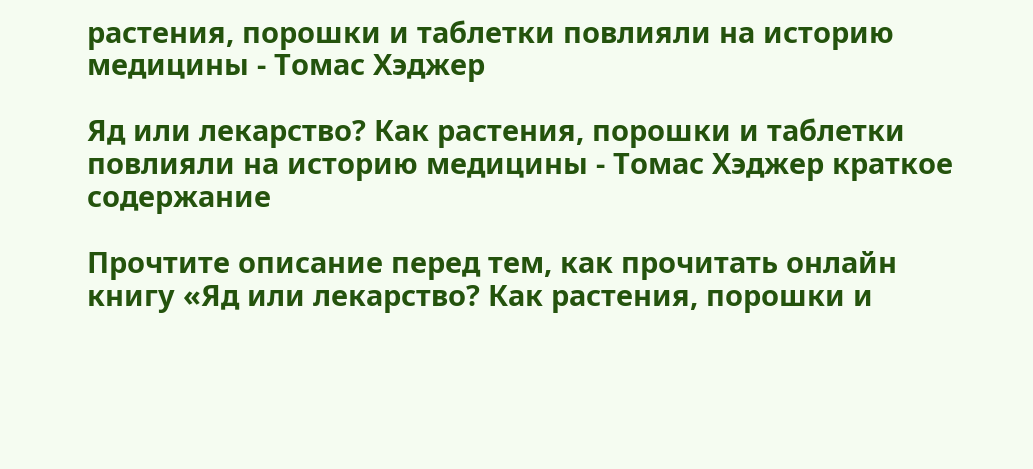растения, порошки и таблетки повлияли на историю медицины - Томас Хэджер

Яд или лекарство? Как растения, порошки и таблетки повлияли на историю медицины - Томас Хэджер краткое содержание

Прочтите описание перед тем, как прочитать онлайн книгу «Яд или лекарство? Как растения, порошки и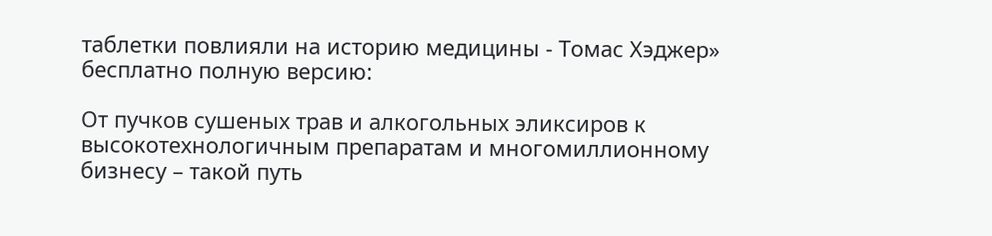таблетки повлияли на историю медицины - Томас Хэджер» бесплатно полную версию:

От пучков сушеных трав и алкогольных эликсиров к высокотехнологичным препаратам и многомиллионному бизнесу – такой путь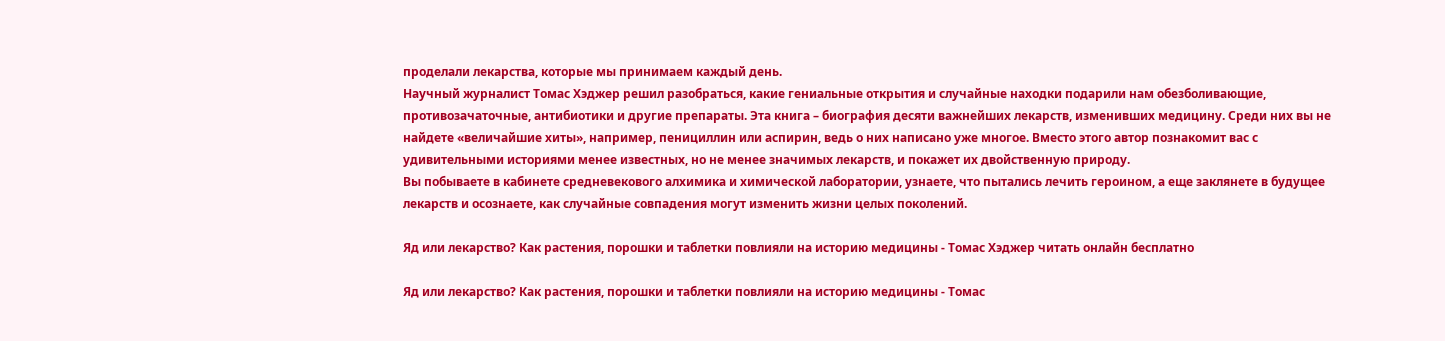проделали лекарства, которые мы принимаем каждый день.
Научный журналист Томас Хэджер решил разобраться, какие гениальные открытия и случайные находки подарили нам обезболивающие, противозачаточные, антибиотики и другие препараты. Эта книга – биография десяти важнейших лекарств, изменивших медицину. Среди них вы не найдете «величайшие хиты», например, пенициллин или аспирин, ведь о них написано уже многое. Вместо этого автор познакомит вас с удивительными историями менее известных, но не менее значимых лекарств, и покажет их двойственную природу.
Вы побываете в кабинете средневекового алхимика и химической лаборатории, узнаете, что пытались лечить героином, а еще заклянете в будущее лекарств и осознаете, как случайные совпадения могут изменить жизни целых поколений.

Яд или лекарство? Как растения, порошки и таблетки повлияли на историю медицины - Томас Хэджер читать онлайн бесплатно

Яд или лекарство? Как растения, порошки и таблетки повлияли на историю медицины - Томас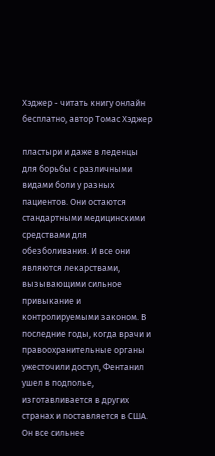Хэджер - читать книгу онлайн бесплатно, автор Томас Хэджер

пластыри и даже в леденцы для борьбы с различными видами боли у разных пациентов. Они остаются стандартными медицинскими средствами для обезболивания. И все они являются лекарствами, вызывающими сильное привыкание и контролируемыми законом. В последние годы, когда врачи и правоохранительные органы ужесточили доступ, Фентанил ушел в подполье, изготавливается в других странах и поставляется в США. Он все сильнее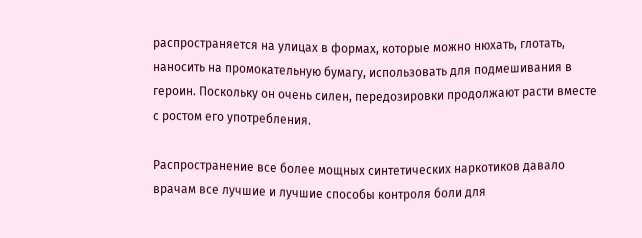распространяется на улицах в формах, которые можно нюхать, глотать, наносить на промокательную бумагу, использовать для подмешивания в героин. Поскольку он очень силен, передозировки продолжают расти вместе с ростом его употребления.

Распространение все более мощных синтетических наркотиков давало врачам все лучшие и лучшие способы контроля боли для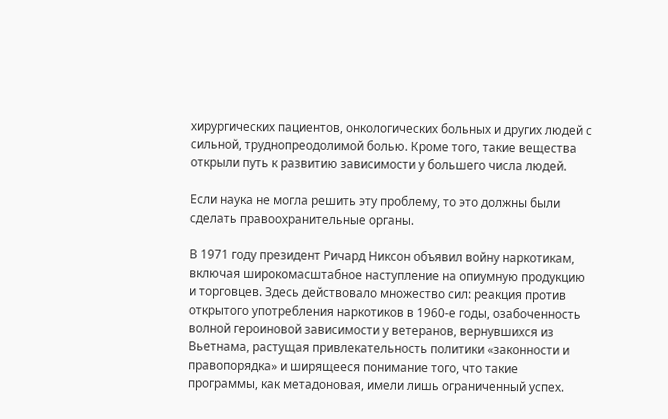хирургических пациентов, онкологических больных и других людей с сильной, труднопреодолимой болью. Кроме того, такие вещества открыли путь к развитию зависимости у большего числа людей.

Если наука не могла решить эту проблему, то это должны были сделать правоохранительные органы.

В 1971 году президент Ричард Никсон объявил войну наркотикам, включая широкомасштабное наступление на опиумную продукцию и торговцев. Здесь действовало множество сил: реакция против открытого употребления наркотиков в 1960-е годы, озабоченность волной героиновой зависимости у ветеранов, вернувшихся из Вьетнама, растущая привлекательность политики «законности и правопорядка» и ширящееся понимание того, что такие программы, как метадоновая, имели лишь ограниченный успех.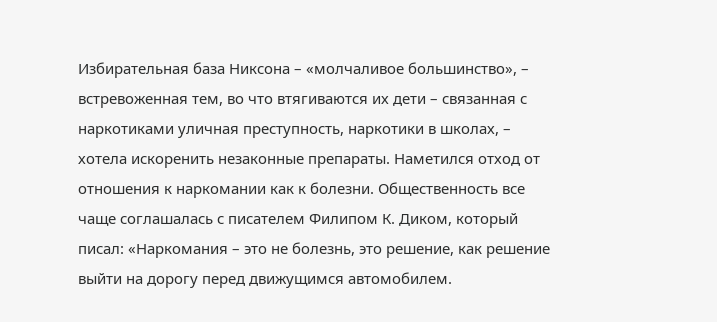Избирательная база Никсона – «молчаливое большинство», – встревоженная тем, во что втягиваются их дети – связанная с наркотиками уличная преступность, наркотики в школах, – хотела искоренить незаконные препараты. Наметился отход от отношения к наркомании как к болезни. Общественность все чаще соглашалась с писателем Филипом К. Диком, который писал: «Наркомания – это не болезнь, это решение, как решение выйти на дорогу перед движущимся автомобилем.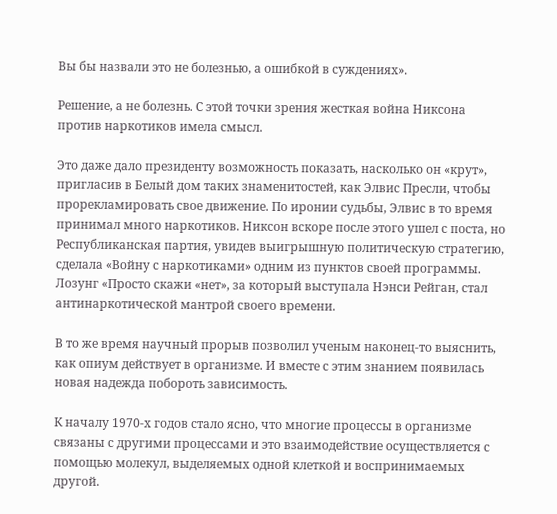Вы бы назвали это не болезнью, а ошибкой в суждениях».

Решение, а не болезнь. С этой точки зрения жесткая война Никсона против наркотиков имела смысл.

Это даже дало президенту возможность показать, насколько он «крут», пригласив в Белый дом таких знаменитостей, как Элвис Пресли, чтобы прорекламировать свое движение. По иронии судьбы, Элвис в то время принимал много наркотиков. Никсон вскоре после этого ушел с поста, но Республиканская партия, увидев выигрышную политическую стратегию, сделала «Войну с наркотиками» одним из пунктов своей программы. Лозунг «Просто скажи «нет», за который выступала Нэнси Рейган, стал антинаркотической мантрой своего времени.

В то же время научный прорыв позволил ученым наконец-то выяснить, как опиум действует в организме. И вместе с этим знанием появилась новая надежда побороть зависимость.

К началу 1970-х годов стало ясно, что многие процессы в организме связаны с другими процессами и это взаимодействие осуществляется с помощью молекул, выделяемых одной клеткой и воспринимаемых другой.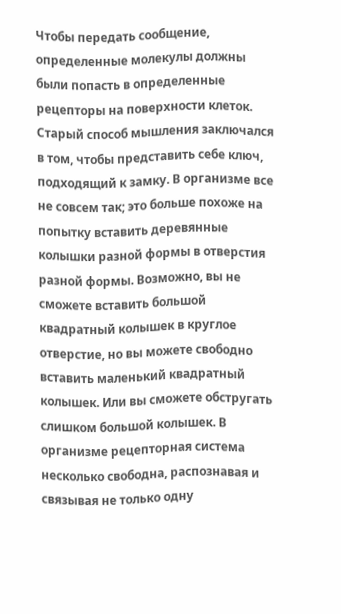Чтобы передать сообщение, определенные молекулы должны были попасть в определенные рецепторы на поверхности клеток. Старый способ мышления заключался в том, чтобы представить себе ключ, подходящий к замку. В организме все не совсем так; это больше похоже на попытку вставить деревянные колышки разной формы в отверстия разной формы. Возможно, вы не сможете вставить большой квадратный колышек в круглое отверстие, но вы можете свободно вставить маленький квадратный колышек. Или вы сможете обстругать слишком большой колышек. В организме рецепторная система несколько свободна, распознавая и связывая не только одну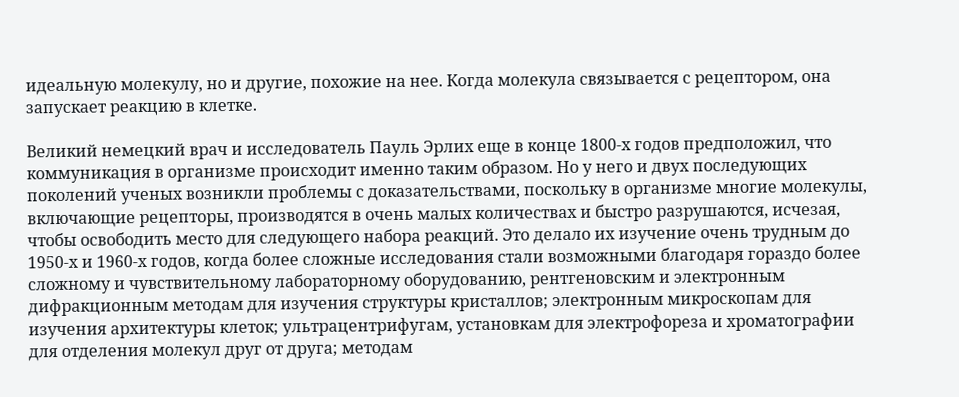идеальную молекулу, но и другие, похожие на нее. Когда молекула связывается с рецептором, она запускает реакцию в клетке.

Великий немецкий врач и исследователь Пауль Эрлих еще в конце 1800-х годов предположил, что коммуникация в организме происходит именно таким образом. Но у него и двух последующих поколений ученых возникли проблемы с доказательствами, поскольку в организме многие молекулы, включающие рецепторы, производятся в очень малых количествах и быстро разрушаются, исчезая, чтобы освободить место для следующего набора реакций. Это делало их изучение очень трудным до 1950-х и 1960-х годов, когда более сложные исследования стали возможными благодаря гораздо более сложному и чувствительному лабораторному оборудованию, рентгеновским и электронным дифракционным методам для изучения структуры кристаллов; электронным микроскопам для изучения архитектуры клеток; ультрацентрифугам, установкам для электрофореза и хроматографии для отделения молекул друг от друга; методам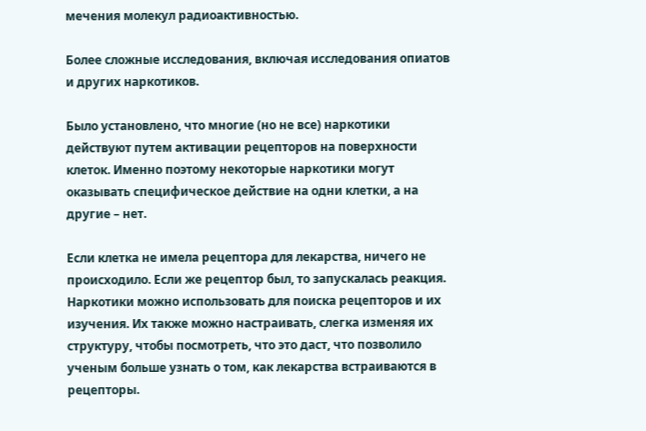мечения молекул радиоактивностью.

Более сложные исследования, включая исследования опиатов и других наркотиков.

Было установлено, что многие (но не все) наркотики действуют путем активации рецепторов на поверхности клеток. Именно поэтому некоторые наркотики могут оказывать специфическое действие на одни клетки, а на другие – нет.

Если клетка не имела рецептора для лекарства, ничего не происходило. Если же рецептор был, то запускалась реакция. Наркотики можно использовать для поиска рецепторов и их изучения. Их также можно настраивать, слегка изменяя их структуру, чтобы посмотреть, что это даст, что позволило ученым больше узнать о том, как лекарства встраиваются в рецепторы.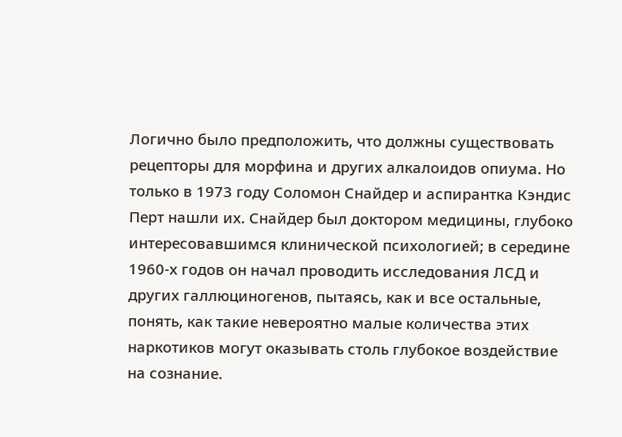Логично было предположить, что должны существовать рецепторы для морфина и других алкалоидов опиума. Но только в 1973 году Соломон Снайдер и аспирантка Кэндис Перт нашли их. Снайдер был доктором медицины, глубоко интересовавшимся клинической психологией; в середине 1960-х годов он начал проводить исследования ЛСД и других галлюциногенов, пытаясь, как и все остальные, понять, как такие невероятно малые количества этих наркотиков могут оказывать столь глубокое воздействие на сознание.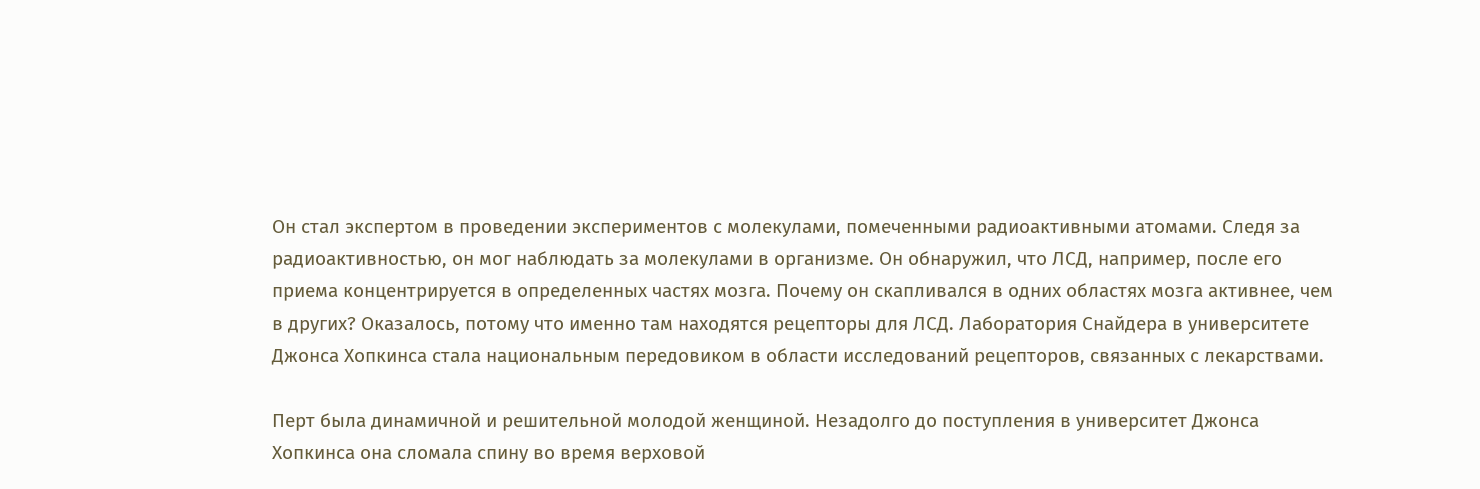Он стал экспертом в проведении экспериментов с молекулами, помеченными радиоактивными атомами. Следя за радиоактивностью, он мог наблюдать за молекулами в организме. Он обнаружил, что ЛСД, например, после его приема концентрируется в определенных частях мозга. Почему он скапливался в одних областях мозга активнее, чем в других? Оказалось, потому что именно там находятся рецепторы для ЛСД. Лаборатория Снайдера в университете Джонса Хопкинса стала национальным передовиком в области исследований рецепторов, связанных с лекарствами.

Перт была динамичной и решительной молодой женщиной. Незадолго до поступления в университет Джонса Хопкинса она сломала спину во время верховой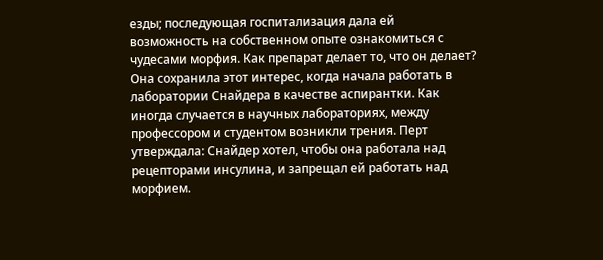езды; последующая госпитализация дала ей возможность на собственном опыте ознакомиться с чудесами морфия. Как препарат делает то, что он делает? Она сохранила этот интерес, когда начала работать в лаборатории Снайдера в качестве аспирантки. Как иногда случается в научных лабораториях, между профессором и студентом возникли трения. Перт утверждала: Снайдер хотел, чтобы она работала над рецепторами инсулина, и запрещал ей работать над морфием.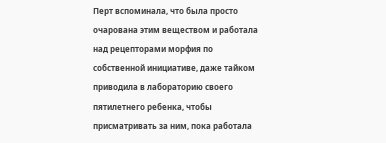Перт вспоминала, что была просто очарована этим веществом и работала над рецепторами морфия по собственной инициативе, даже тайком приводила в лабораторию своего пятилетнего ребенка, чтобы присматривать за ним, пока работала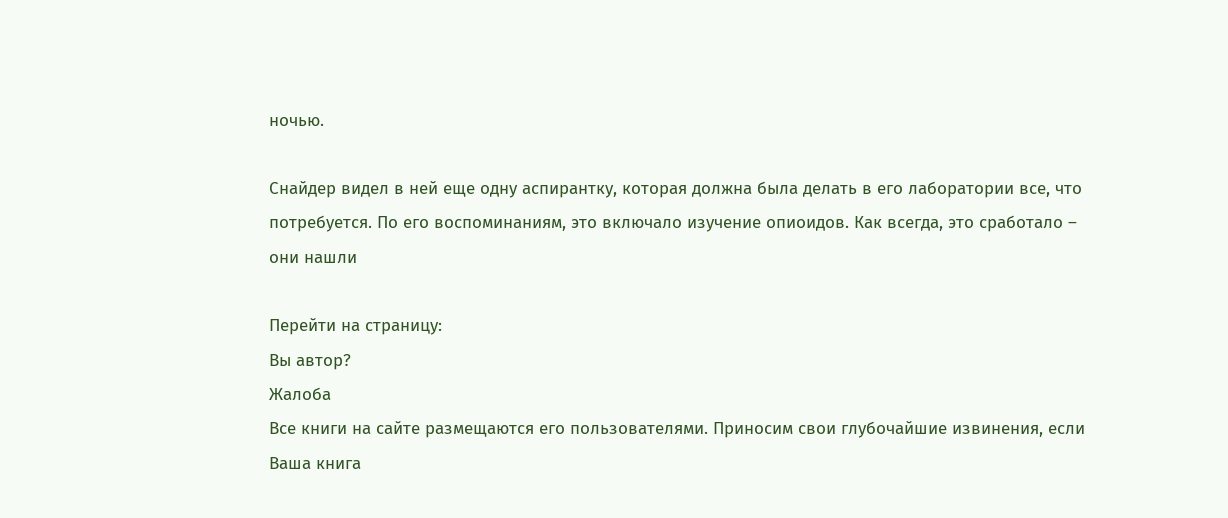ночью.

Снайдер видел в ней еще одну аспирантку, которая должна была делать в его лаборатории все, что потребуется. По его воспоминаниям, это включало изучение опиоидов. Как всегда, это сработало – они нашли

Перейти на страницу:
Вы автор?
Жалоба
Все книги на сайте размещаются его пользователями. Приносим свои глубочайшие извинения, если Ваша книга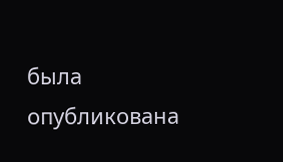была опубликована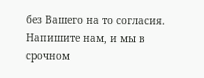без Вашего на то согласия.
Напишите нам, и мы в срочном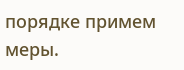порядке примем меры.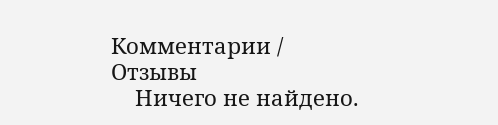Комментарии / Отзывы
    Ничего не найдено.